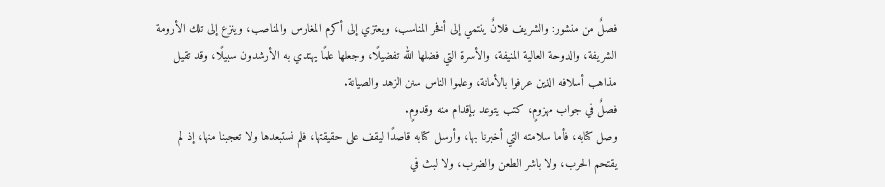فصلٌ من منشور: والشريف فلانٌ ينتمي إلى أفخر المناسب، ويعتزي إلى أكرم المغارس والمناصب، وينزع إلى تلك الأرومة الشريفة، والدوحة العالية المنيفة، والأسرة التي فضلها الله تفضيلًا، وجعلها علمًا يهتدي به الأرشدون سبيلًا، وقد تقيل مذاهب أسلافه الذين عرفوا بالأمانة، وعلموا الناس سنن الزهد والصيانة.
فصلٌ في جواب مهزومٍ، كتب يتوعد بإقدام منه وقدومٍ.
وصل كتابه، فأما سلامته التي أخبرنا بها، وأرسل كتابه قاصدًا ليقف على حقيقتها، فلم نستبعدها ولا تعجبنا منها، إذ لم يقتحم الحرب، ولا باشر الطعن والضرب، ولا لبث في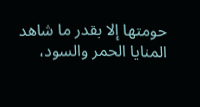حومتها إلا بقدر ما شاهد المنايا الحمر والسود،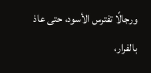ورجالًا تفترس الأسود، حتى عاذ بالفرار،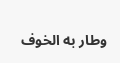وطار به الخوف